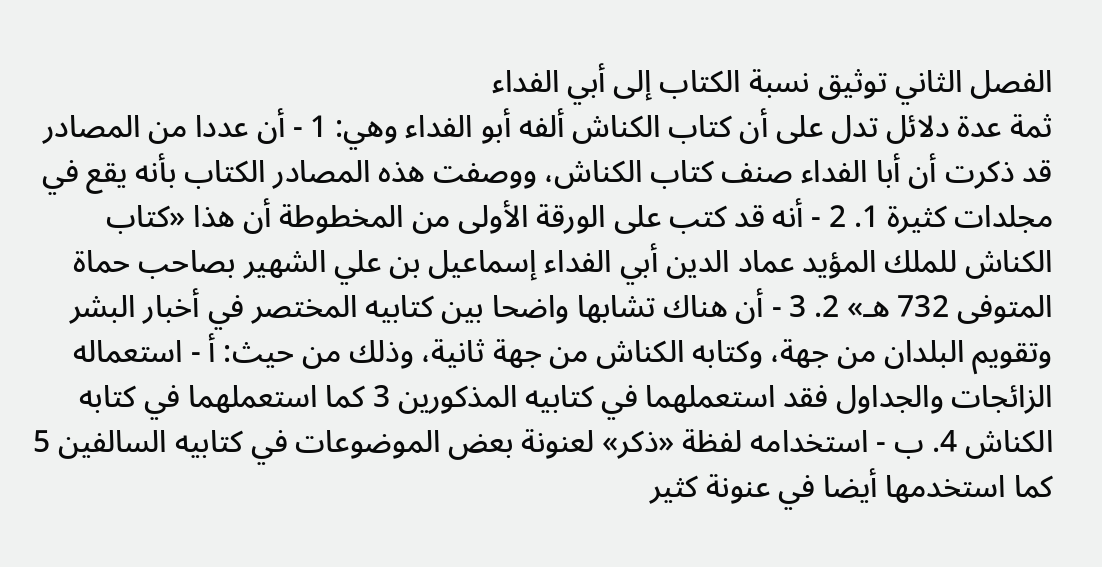الفصل الثاني توثيق نسبة الكتاب إلى أبي الفداء
ثمة عدة دلائل تدل على أن كتاب الكناش ألفه أبو الفداء وهي: 1 - أن عددا من المصادر قد ذكرت أن أبا الفداء صنف كتاب الكناش، ووصفت هذه المصادر الكتاب بأنه يقع في مجلدات كثيرة 1. 2 - أنه قد كتب على الورقة الأولى من المخطوطة أن هذا «كتاب الكناش للملك المؤيد عماد الدين أبي الفداء إسماعيل بن علي الشهير بصاحب حماة المتوفى 732 هـ» 2. 3 - أن هناك تشابها واضحا بين كتابيه المختصر في أخبار البشر وتقويم البلدان من جهة، وكتابه الكناش من جهة ثانية، وذلك من حيث: أ - استعماله الزائجات والجداول فقد استعملهما في كتابيه المذكورين 3 كما استعملهما في كتابه الكناش 4. ب - استخدامه لفظة «ذكر» لعنونة بعض الموضوعات في كتابيه السالفين 5
كما استخدمها أيضا في عنونة كثير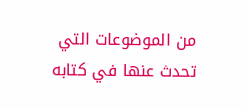من الموضوعات التي تحدث عنها في كتابه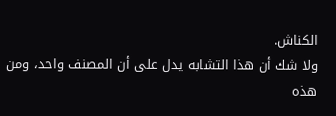الكناش.
ولا شك أن هذا التشابه يدل على أن المصنف واحد، ومن هذه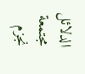الدلائل مجتمعة نجزم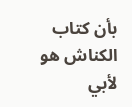بأن كتاب الكناش هو لأبي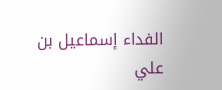الفداء إسماعيل بن علي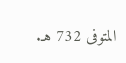المتوفى 732 هـ.